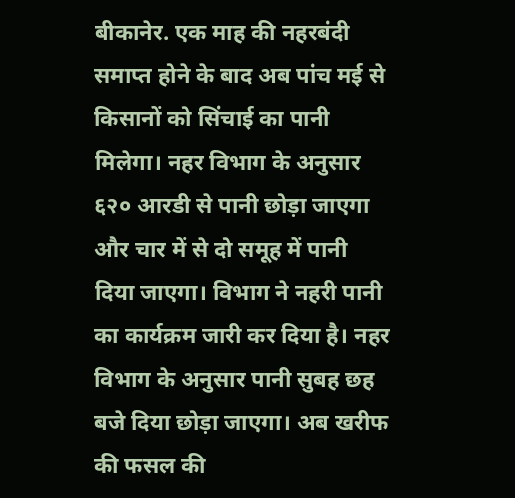बीकानेर. एक माह की नहरबंदी समाप्त होने के बाद अब पांच मई से किसानों को सिंचाई का पानी मिलेगा। नहर विभाग के अनुसार ६२० आरडी से पानी छोड़ा जाएगा और चार में से दो समूह में पानी दिया जाएगा। विभाग ने नहरी पानी का कार्यक्रम जारी कर दिया है। नहर विभाग के अनुसार पानी सुबह छह बजे दिया छोड़ा जाएगा। अब खरीफ की फसल की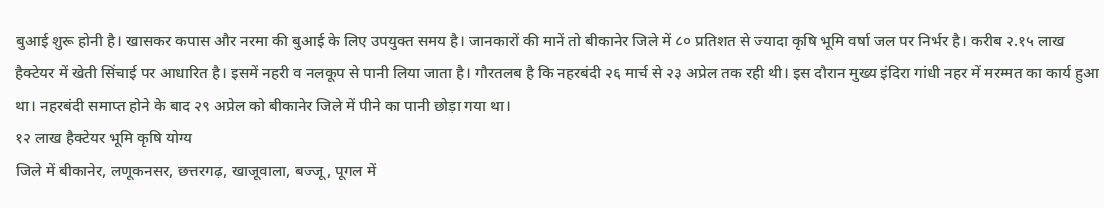बुआई शुरू होनी है। खासकर कपास और नरमा की बुआई के लिए उपयुक्त समय है। जानकारों की मानें तो बीकानेर जिले में ८० प्रतिशत से ज्यादा कृषि भूमि वर्षा जल पर निर्भर है। करीब २.१५ लाख हैक्टेयर में खेती सिंचाई पर आधारित है। इसमें नहरी व नलकूप से पानी लिया जाता है। गौरतलब है कि नहरबंदी २६ मार्च से २३ अप्रेल तक रही थी। इस दौरान मुख्य इंदिरा गांधी नहर में मरम्मत का कार्य हुआ था। नहरबंदी समाप्त होने के बाद २९ अप्रेल को बीकानेर जिले में पीने का पानी छोड़ा गया था।
१२ लाख हैक्टेयर भूमि कृषि योग्य
जिले में बीकानेर, लणूकनसर, छत्तरगढ़, खाजूवाला, बज्जू, पूगल में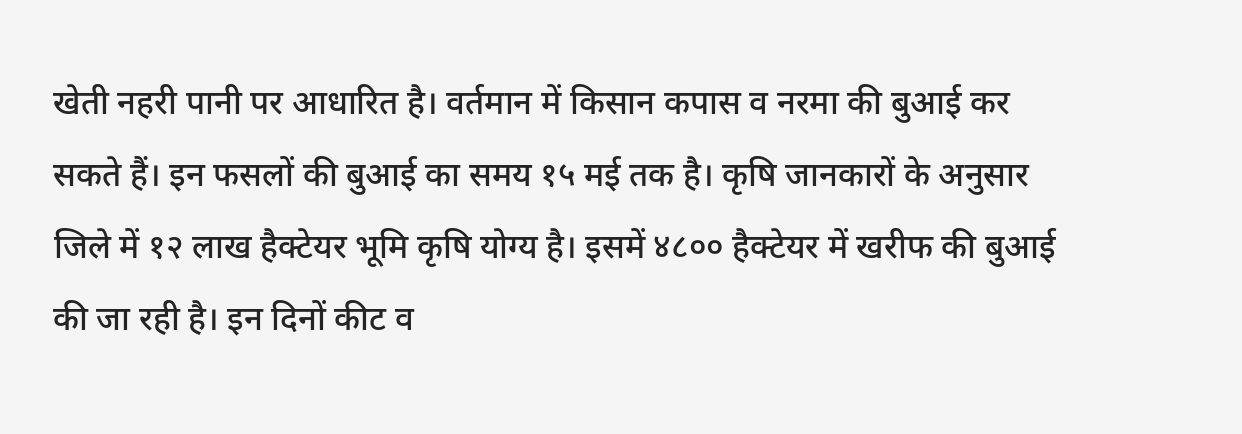खेती नहरी पानी पर आधारित है। वर्तमान में किसान कपास व नरमा की बुआई कर सकते हैं। इन फसलों की बुआई का समय १५ मई तक है। कृषि जानकारों के अनुसार जिले में १२ लाख हैक्टेयर भूमि कृषि योग्य है। इसमें ४८०० हैक्टेयर में खरीफ की बुआई की जा रही है। इन दिनों कीट व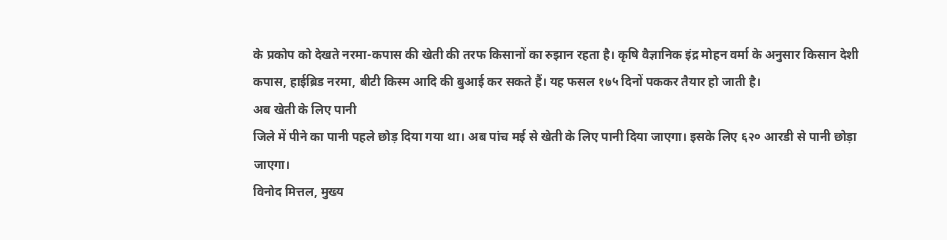के प्रकोप को देखते नरमा-कपास की खेती की तरफ किसानों का रुझान रहता है। कृषि वैज्ञानिक इंद्र मोहन वर्मा के अनुसार किसान देशी कपास, हाईब्रिड नरमा, बीटी किस्म आदि की बुआई कर सकते हैं। यह फसल १७५ दिनों पककर तैयार हो जाती है।
अब खेती के लिए पानी
जिले में पीने का पानी पहले छोड़ दिया गया था। अब पांच मई से खेती के लिए पानी दिया जाएगा। इसके लिए ६२० आरडी से पानी छोड़ा जाएगा।
विनोद मित्तल, मुख्य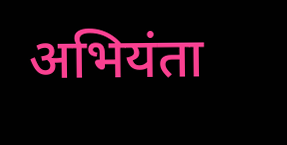अभियंता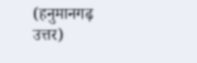(हनुमानगढ़ उत्तर)